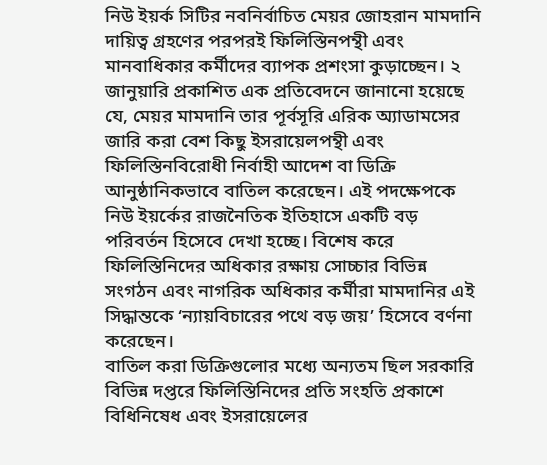নিউ ইয়র্ক সিটির নবনির্বাচিত মেয়র জোহরান মামদানি দায়িত্ব গ্রহণের পরপরই ফিলিস্তিনপন্থী এবং মানবাধিকার কর্মীদের ব্যাপক প্রশংসা কুড়াচ্ছেন। ২ জানুয়ারি প্রকাশিত এক প্রতিবেদনে জানানো হয়েছে যে, মেয়র মামদানি তার পূর্বসূরি এরিক অ্যাডামসের জারি করা বেশ কিছু ইসরায়েলপন্থী এবং ফিলিস্তিনবিরোধী নির্বাহী আদেশ বা ডিক্রি আনুষ্ঠানিকভাবে বাতিল করেছেন। এই পদক্ষেপকে নিউ ইয়র্কের রাজনৈতিক ইতিহাসে একটি বড় পরিবর্তন হিসেবে দেখা হচ্ছে। বিশেষ করে ফিলিস্তিনিদের অধিকার রক্ষায় সোচ্চার বিভিন্ন সংগঠন এবং নাগরিক অধিকার কর্মীরা মামদানির এই সিদ্ধান্তকে ‘ন্যায়বিচারের পথে বড় জয়’ হিসেবে বর্ণনা করেছেন।
বাতিল করা ডিক্রিগুলোর মধ্যে অন্যতম ছিল সরকারি বিভিন্ন দপ্তরে ফিলিস্তিনিদের প্রতি সংহতি প্রকাশে বিধিনিষেধ এবং ইসরায়েলের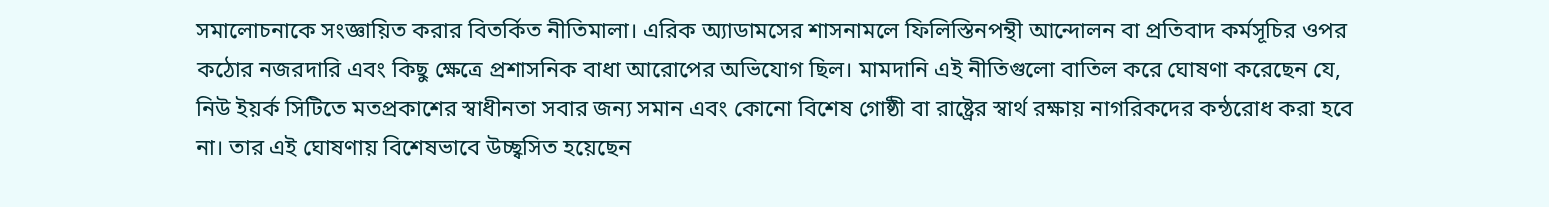সমালোচনাকে সংজ্ঞায়িত করার বিতর্কিত নীতিমালা। এরিক অ্যাডামসের শাসনামলে ফিলিস্তিনপন্থী আন্দোলন বা প্রতিবাদ কর্মসূচির ওপর কঠোর নজরদারি এবং কিছু ক্ষেত্রে প্রশাসনিক বাধা আরোপের অভিযোগ ছিল। মামদানি এই নীতিগুলো বাতিল করে ঘোষণা করেছেন যে, নিউ ইয়র্ক সিটিতে মতপ্রকাশের স্বাধীনতা সবার জন্য সমান এবং কোনো বিশেষ গোষ্ঠী বা রাষ্ট্রের স্বার্থ রক্ষায় নাগরিকদের কন্ঠরোধ করা হবে না। তার এই ঘোষণায় বিশেষভাবে উচ্ছ্বসিত হয়েছেন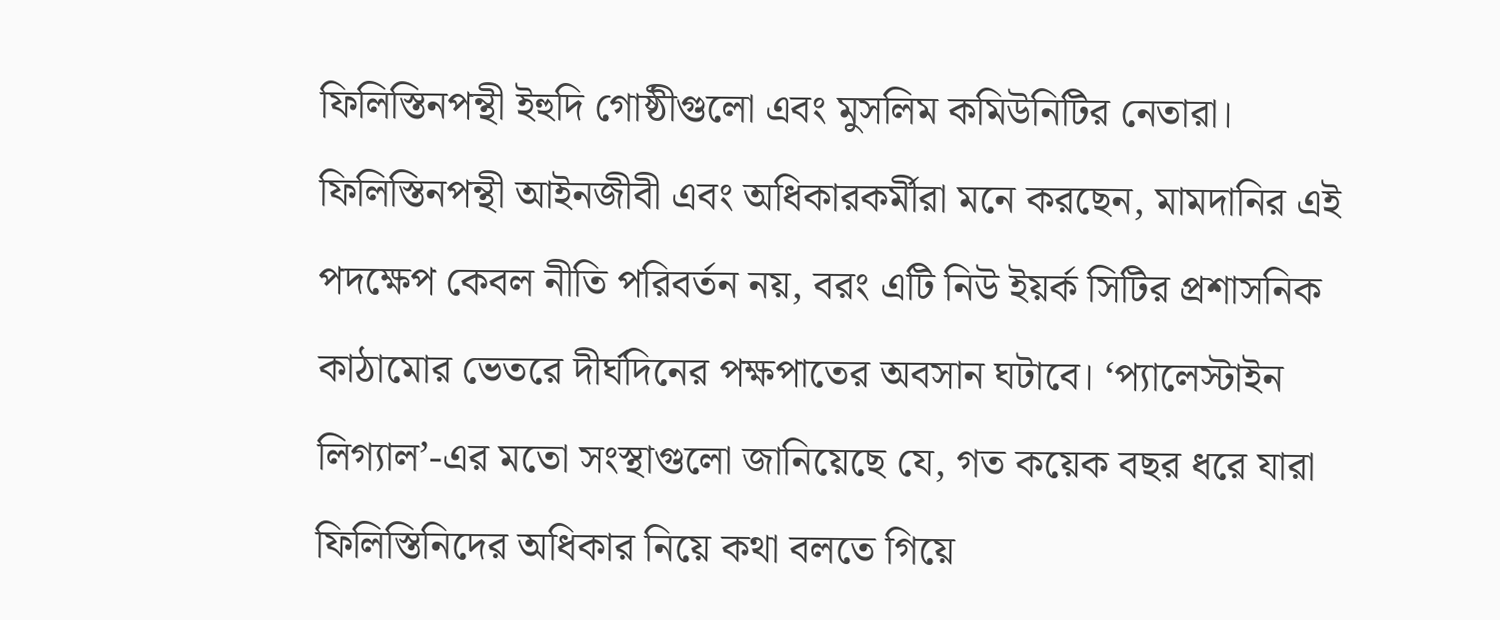ফিলিস্তিনপন্থী ইহুদি গোষ্ঠীগুলো এবং মুসলিম কমিউনিটির নেতারা।
ফিলিস্তিনপন্থী আইনজীবী এবং অধিকারকর্মীরা মনে করছেন, মামদানির এই পদক্ষেপ কেবল নীতি পরিবর্তন নয়, বরং এটি নিউ ইয়র্ক সিটির প্রশাসনিক কাঠামোর ভেতরে দীর্ঘদিনের পক্ষপাতের অবসান ঘটাবে। ‘প্যালেস্টাইন লিগ্যাল’-এর মতো সংস্থাগুলো জানিয়েছে যে, গত কয়েক বছর ধরে যারা ফিলিস্তিনিদের অধিকার নিয়ে কথা বলতে গিয়ে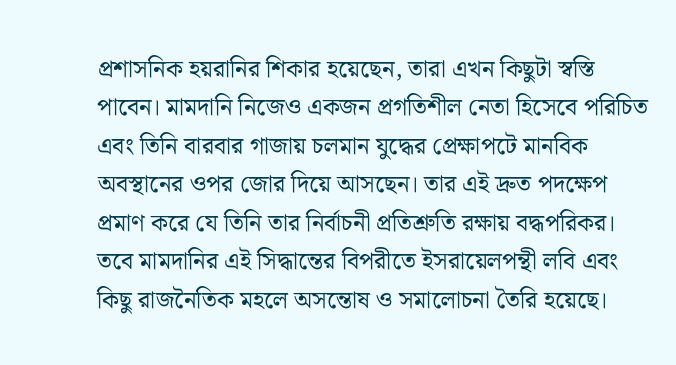প্রশাসনিক হয়রানির শিকার হয়েছেন, তারা এখন কিছুটা স্বস্তি পাবেন। মামদানি নিজেও একজন প্রগতিশীল নেতা হিসেবে পরিচিত এবং তিনি বারবার গাজায় চলমান যুদ্ধের প্রেক্ষাপটে মানবিক অবস্থানের ওপর জোর দিয়ে আসছেন। তার এই দ্রুত পদক্ষেপ প্রমাণ করে যে তিনি তার নির্বাচনী প্রতিশ্রুতি রক্ষায় বদ্ধপরিকর।
তবে মামদানির এই সিদ্ধান্তের বিপরীতে ইসরায়েলপন্থী লবি এবং কিছু রাজনৈতিক মহলে অসন্তোষ ও সমালোচনা তৈরি হয়েছে।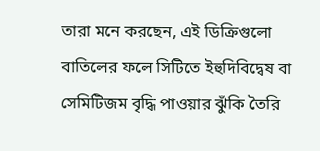তারা মনে করছেন, এই ডিক্রিগুলো বাতিলের ফলে সিটিতে ইহুদিবিদ্বেষ বা সেমিটিজম বৃদ্ধি পাওয়ার ঝুঁকি তৈরি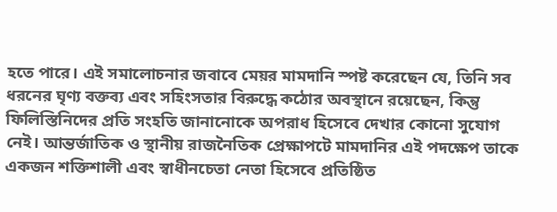হতে পারে। এই সমালোচনার জবাবে মেয়র মামদানি স্পষ্ট করেছেন যে, তিনি সব ধরনের ঘৃণ্য বক্তব্য এবং সহিংসতার বিরুদ্ধে কঠোর অবস্থানে রয়েছেন, কিন্তু ফিলিস্তিনিদের প্রতি সংহতি জানানোকে অপরাধ হিসেবে দেখার কোনো সুযোগ নেই। আন্তর্জাতিক ও স্থানীয় রাজনৈতিক প্রেক্ষাপটে মামদানির এই পদক্ষেপ তাকে একজন শক্তিশালী এবং স্বাধীনচেতা নেতা হিসেবে প্রতিষ্ঠিত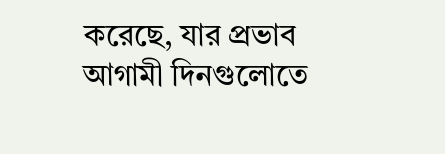করেছে, যার প্রভাব আগামী দিনগুলোতে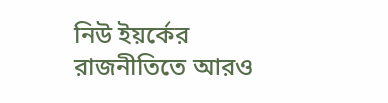নিউ ইয়র্কের রাজনীতিতে আরও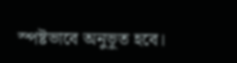স্পষ্টভাবে অনুভূত হবে।